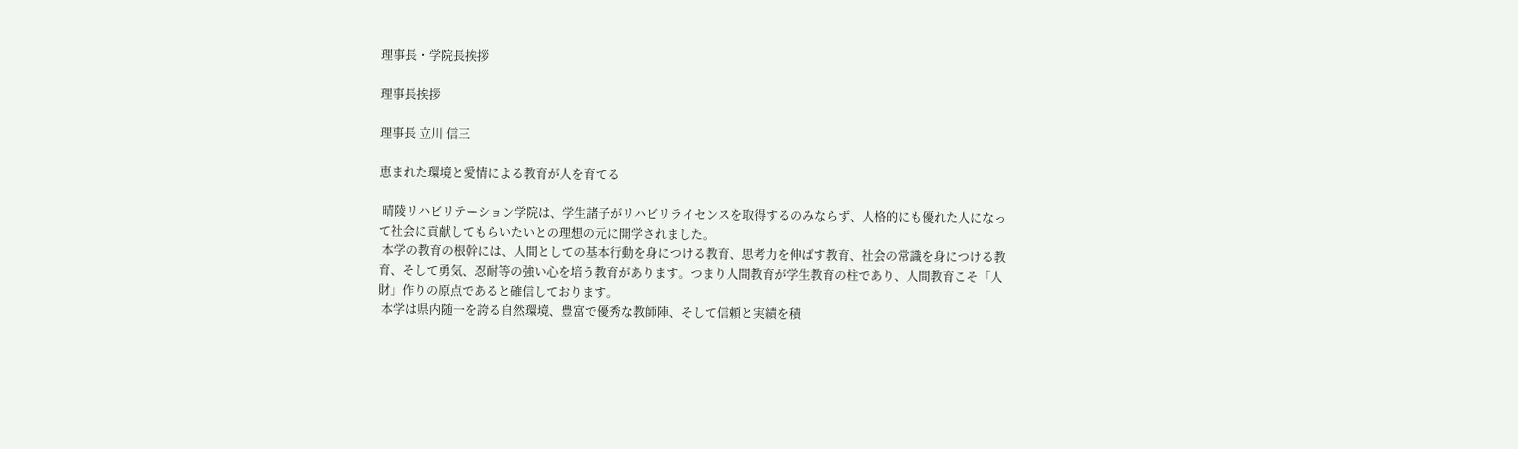理事長・学院長挨拶

理事長挨拶

理事長 立川 信三

恵まれた環境と愛情による教育が人を育てる

 晴陵リハビリテーション学院は、学生諸子がリハビリライセンスを取得するのみならず、人格的にも優れた人になって社会に貢献してもらいたいとの理想の元に開学されました。
 本学の教育の根幹には、人間としての基本行動を身につける教育、思考力を伸ばす教育、社会の常識を身につける教育、そして勇気、忍耐等の強い心を培う教育があります。つまり人間教育が学生教育の柱であり、人間教育こそ「人財」作りの原点であると確信しております。
 本学は県内随一を誇る自然環境、豊富で優秀な教師陣、そして信頼と実績を積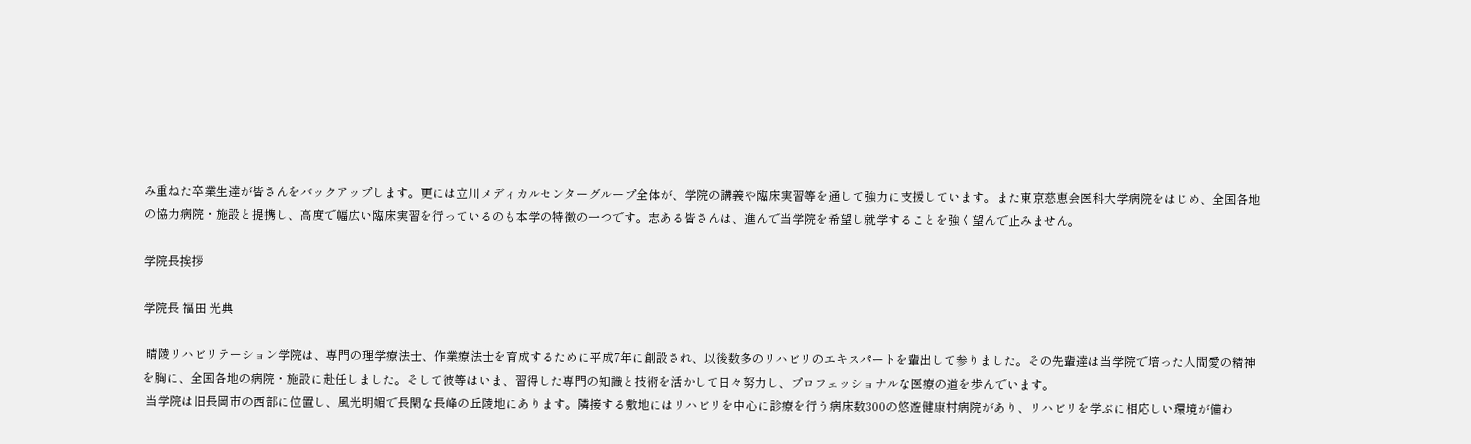み重ねた卒業生達が皆さんをバックアップします。更には立川メディカルセンターグループ全体が、学院の講義や臨床実習等を通して強力に支援しています。また東京慈恵会医科大学病院をはじめ、全国各地の協力病院・施設と提携し、高度で幅広い臨床実習を行っているのも本学の特徴の一つです。志ある皆さんは、進んで当学院を希望し就学することを強く望んで止みません。

学院長挨拶

学院長 福田 光典

 晴陵リハビリテーション学院は、専門の理学療法士、作業療法士を育成するために平成7年に創設され、以後数多のリハビリのエキスパートを輩出して参りました。その先輩達は当学院で培った人間愛の精神を胸に、全国各地の病院・施設に赴任しました。そして彼等はいま、習得した専門の知識と技術を活かして日々努力し、プロフェッショナルな医療の道を歩んでいます。
 当学院は旧長岡市の西部に位置し、風光明媚で長閑な長峰の丘陵地にあります。隣接する敷地にはリハビリを中心に診療を行う病床数300の悠遊健康村病院があり、リハビリを学ぶに相応しい環境が備わ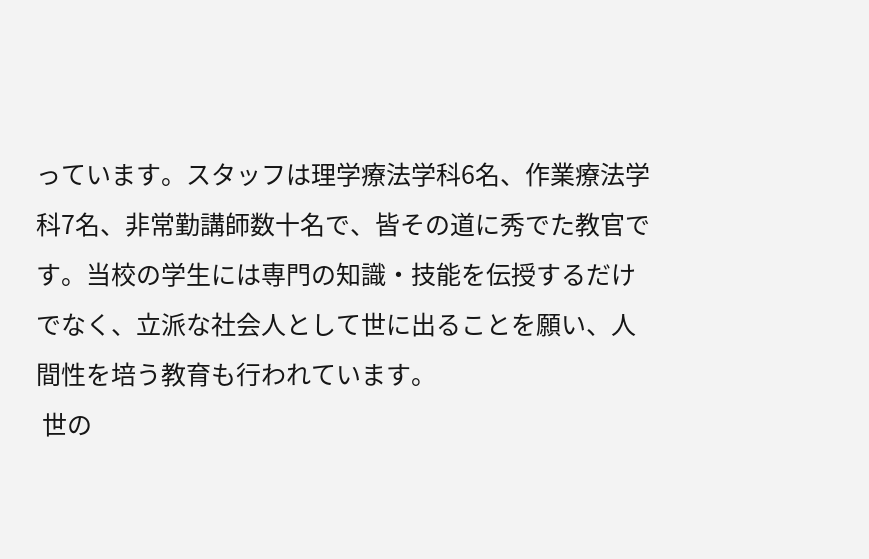っています。スタッフは理学療法学科6名、作業療法学科7名、非常勤講師数十名で、皆その道に秀でた教官です。当校の学生には専門の知識・技能を伝授するだけでなく、立派な社会人として世に出ることを願い、人間性を培う教育も行われています。
 世の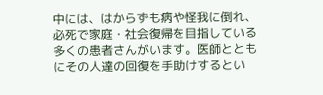中には、はからずも病や怪我に倒れ、必死で家庭・社会復帰を目指している多くの患者さんがいます。医師とともにその人達の回復を手助けするとい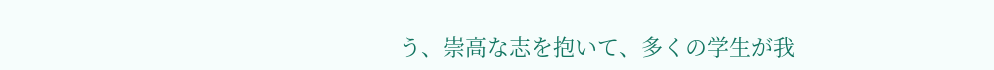う、崇高な志を抱いて、多くの学生が我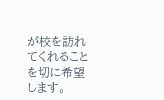が校を訪れてくれることを切に希望します。